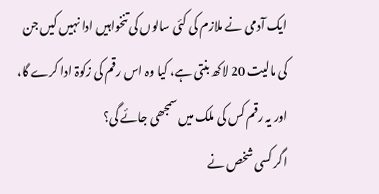ایک آدمی نے ملازم کی کئی سالوں کی تنخواہیں ادا نہیں کیں جن کی مالیت 20 لاکھ بنتی ہے، کیا وہ اس رقم کی زکوۃ ادا کرے گا، اور یہ رقم کس کی ملک میں سمجھی جائے گی؟
اگر کسی شخص نے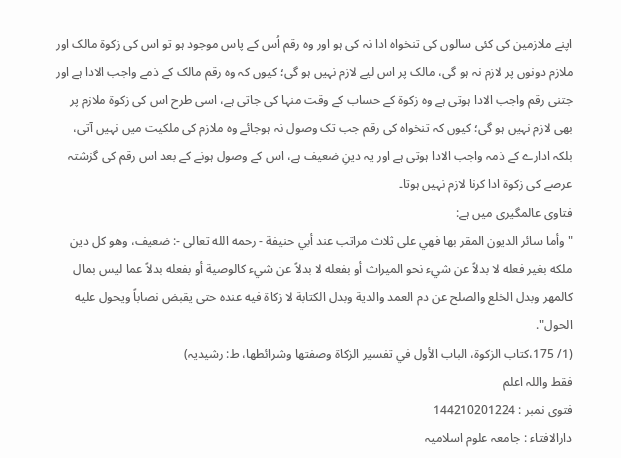اپنے ملازمین کی کئی سالوں کی تنخواہ ادا نہ کی ہو اور وہ رقم اُس کے پاس موجود ہو تو اس کی زکوۃ مالک اور ملازم دونوں پر لازم نہ ہو گی، مالک پر اس لیے لازم نہیں ہو گی؛ کیوں کہ وہ رقم مالک کے ذمے واجب الادا ہے اور جتنی رقم واجب الادا ہوتی ہے وہ زکوۃ کے حساب کے وقت منہا کی جاتی ہے، اسی طرح اس کی زکوۃ ملازم پر بھی لازم نہیں ہو گی؛ کیوں کہ تنخواہ کی رقم جب تک وصول نہ ہوجائے وہ ملازم کی ملکیت میں نہیں آتی، بلکہ ادارے کے ذمہ واجب الادا ہوتی ہے اور یہ دینِ ضعیف ہے، اس کے وصول ہونے کے بعد اس رقم کی گزشتہ عرصے کی زکوۃ ادا کرنا لازم نہیں ہوتا۔
فتاوی عالمگیری میں ہے:
"وأما سائر الديون المقر بها فهي على ثلاث مراتب عند أبي حنيفة - رحمه الله تعالى -: ضعيف، وهو كل دين ملكه بغير فعله لا بدلاً عن شيء نحو الميراث أو بفعله لا بدلاً عن شيء كالوصية أو بفعله بدلاً عما ليس بمال كالمهر وبدل الخلع والصلح عن دم العمد والدية وبدل الكتابة لا زكاة فيه عنده حتى يقبض نصاباً ويحول عليه الحول".
(1/ 175،کتاب الزکوۃ، الباب الأول في تفسير الزكاة وصفتها وشرائطها، ط: رشیدیہ)
فقط واللہ اعلم
فتوی نمبر : 144210201224
دارالافتاء : جامعہ علوم اسلامیہ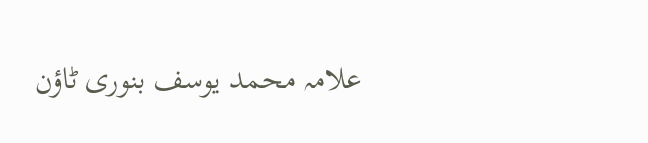علامہ محمد یوسف بنوری ٹاؤن